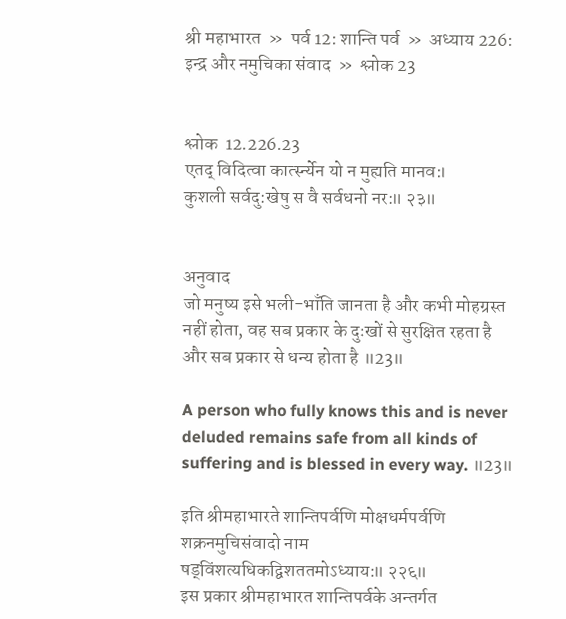श्री महाभारत  »  पर्व 12: शान्ति पर्व  »  अध्याय 226: इन्द्र और नमुचिका संवाद  »  श्लोक 23


श्लोक  12.226.23
एतद् विदित्वा कात्‍स्‍न्‍‍‍र्येन यो न मुह्यति मानव:।
कुशली सर्वदु:खेषु स वै सर्वधनो नर:॥ २३॥


अनुवाद
जो मनुष्य इसे भली-भाँति जानता है और कभी मोहग्रस्त नहीं होता, वह सब प्रकार के दुःखों से सुरक्षित रहता है और सब प्रकार से धन्य होता है ॥23॥

A person who fully knows this and is never deluded remains safe from all kinds of suffering and is blessed in every way. ॥23॥

इति श्रीमहाभारते शान्तिपर्वणि मोक्षधर्मपर्वणि शक्रनमुचिसंवादो नाम षड्‍‍विंशत्यधिकद्विशततमोऽध्याय:॥ २२६॥
इस प्रकार श्रीमहाभारत शान्तिपर्वके अन्तर्गत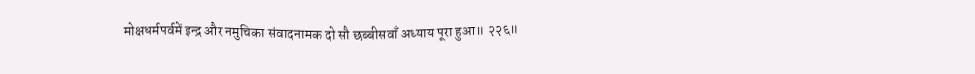मोक्षधर्मपर्वमें इन्द्र और नमुचिका संवादनामक दो सौ छब्बीसवाँ अध्याय पूरा हुआ॥ २२६॥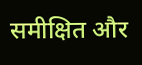समीक्षित और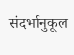संदर्भानुकूल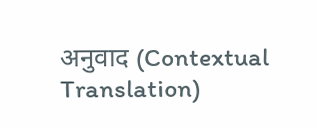अनुवाद (Contextual Translation)